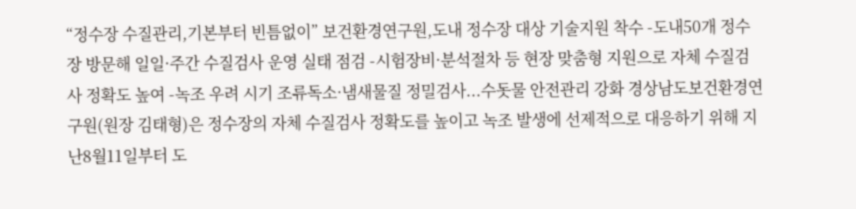“정수장 수질관리,기본부터 빈틈없이” 보건환경연구원,도내 정수장 대상 기술지원 착수 -도내50개 정수장 방문해 일일·주간 수질검사 운영 실태 점검 -시험장비·분석절차 등 현장 맞춤형 지원으로 자체 수질검사 정확도 높여 -녹조 우려 시기 조류독소·냄새물질 정밀검사...수돗물 안전관리 강화 경상남도보건환경연구원(원장 김태형)은 정수장의 자체 수질검사 정확도를 높이고 녹조 발생에 선제적으로 대응하기 위해 지난8월11일부터 도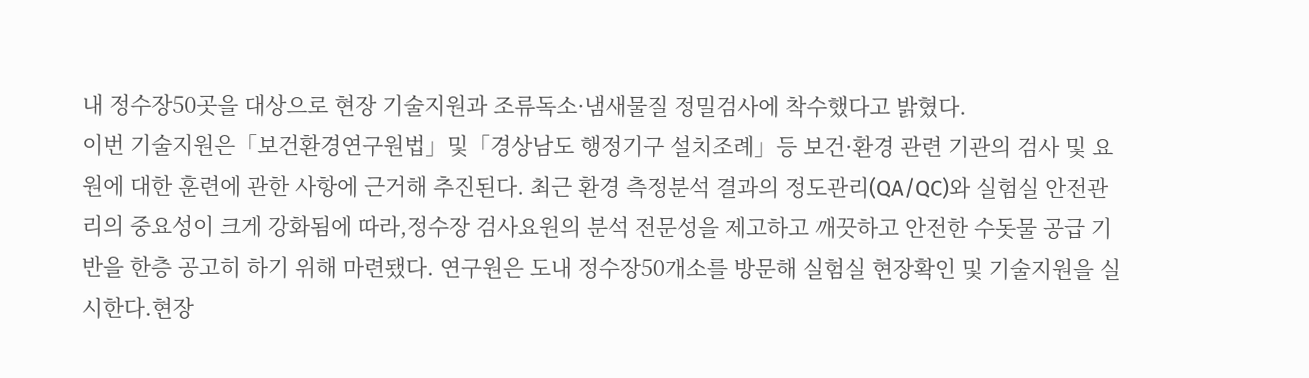내 정수장50곳을 대상으로 현장 기술지원과 조류독소·냄새물질 정밀검사에 착수했다고 밝혔다.
이번 기술지원은「보건환경연구원법」및「경상남도 행정기구 설치조례」등 보건·환경 관련 기관의 검사 및 요원에 대한 훈련에 관한 사항에 근거해 추진된다. 최근 환경 측정분석 결과의 정도관리(QA/QC)와 실험실 안전관리의 중요성이 크게 강화됨에 따라,정수장 검사요원의 분석 전문성을 제고하고 깨끗하고 안전한 수돗물 공급 기반을 한층 공고히 하기 위해 마련됐다. 연구원은 도내 정수장50개소를 방문해 실험실 현장확인 및 기술지원을 실시한다.현장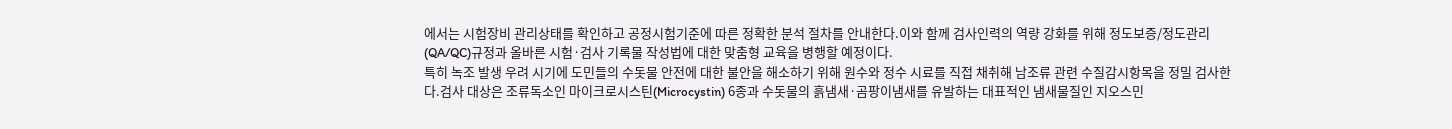에서는 시험장비 관리상태를 확인하고 공정시험기준에 따른 정확한 분석 절차를 안내한다.이와 함께 검사인력의 역량 강화를 위해 정도보증/정도관리(QA/QC)규정과 올바른 시험·검사 기록물 작성법에 대한 맞춤형 교육을 병행할 예정이다.
특히 녹조 발생 우려 시기에 도민들의 수돗물 안전에 대한 불안을 해소하기 위해 원수와 정수 시료를 직접 채취해 남조류 관련 수질감시항목을 정밀 검사한다.검사 대상은 조류독소인 마이크로시스틴(Microcystin) 6종과 수돗물의 흙냄새·곰팡이냄새를 유발하는 대표적인 냄새물질인 지오스민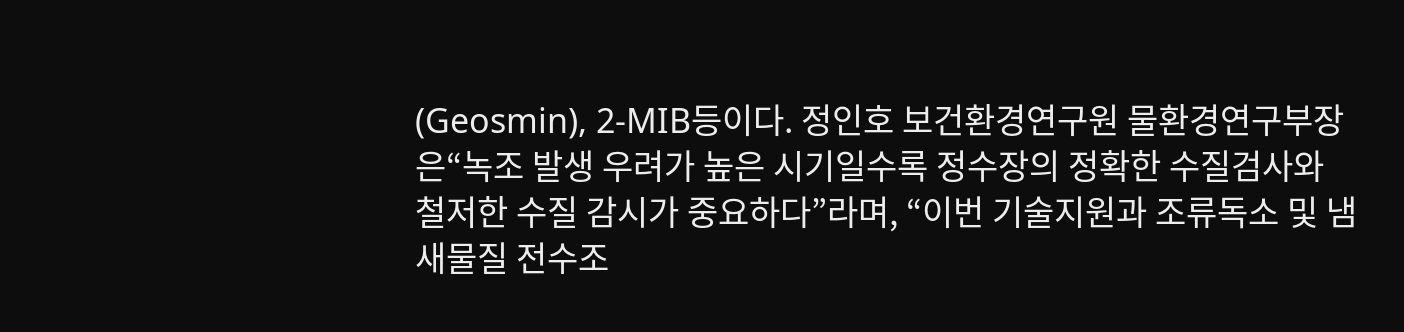(Geosmin), 2-MIB등이다. 정인호 보건환경연구원 물환경연구부장은“녹조 발생 우려가 높은 시기일수록 정수장의 정확한 수질검사와 철저한 수질 감시가 중요하다”라며, “이번 기술지원과 조류독소 및 냄새물질 전수조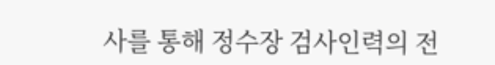사를 통해 정수장 검사인력의 전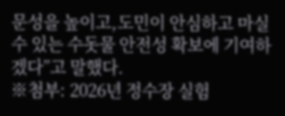문성을 높이고,도민이 안심하고 마실 수 있는 수돗물 안전성 확보에 기여하겠다”고 말했다.
※첨부: 2026년 정수장 실험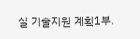실 기술지원 계획1부.